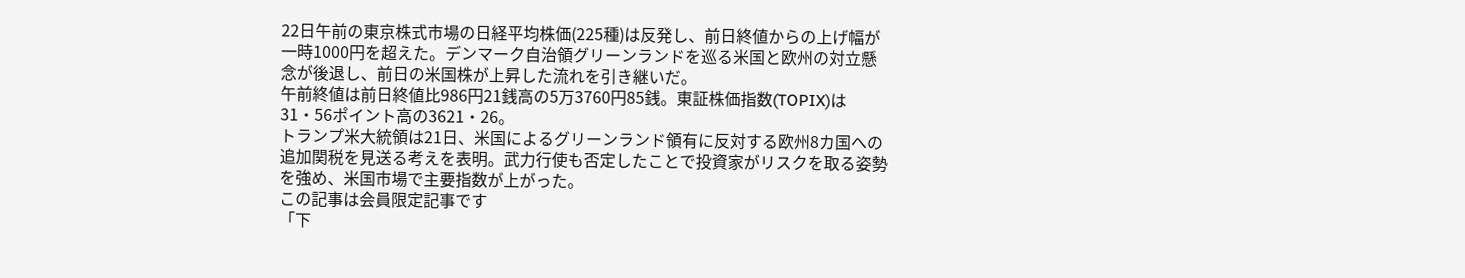22日午前の東京株式市場の日経平均株価(225種)は反発し、前日終値からの上げ幅が一時1000円を超えた。デンマーク自治領グリーンランドを巡る米国と欧州の対立懸念が後退し、前日の米国株が上昇した流れを引き継いだ。
午前終値は前日終値比986円21銭高の5万3760円85銭。東証株価指数(TOPIX)は31・56ポイント高の3621・26。
トランプ米大統領は21日、米国によるグリーンランド領有に反対する欧州8カ国への追加関税を見送る考えを表明。武力行使も否定したことで投資家がリスクを取る姿勢を強め、米国市場で主要指数が上がった。
この記事は会員限定記事です
「下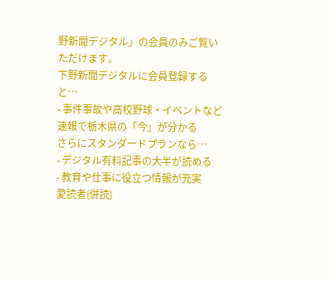野新聞デジタル」の会員のみご覧いただけます。
下野新聞デジタルに会員登録すると…
- 事件事故や高校野球・イベントなど速報で栃木県の「今」が分かる
さらにスタンダードプランなら…
- デジタル有料記事の大半が読める
- 教育や仕事に役立つ情報が充実
愛読者(併読)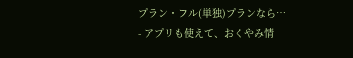プラン・フル(単独)プランなら…
- アプリも使えて、おくやみ情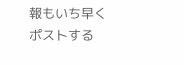報もいち早く
ポストする